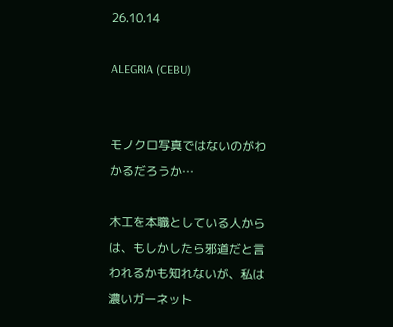26.10.14

ALEGRIA (CEBU)


モノクロ写真ではないのがわかるだろうか…

木工を本職としている人からは、もしかしたら邪道だと言われるかも知れないが、私は濃いガーネット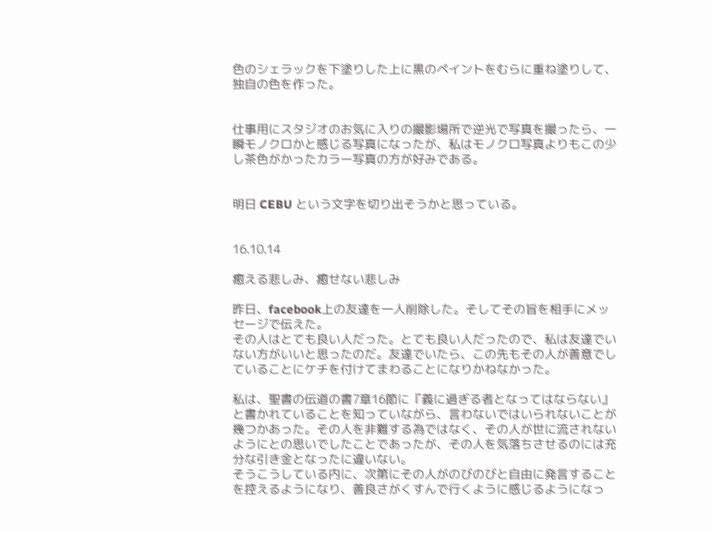色のシェラックを下塗りした上に黒のペイントをむらに重ね塗りして、独自の色を作った。


仕事用にスタジオのお気に入りの撮影場所で逆光で写真を撮ったら、一瞬モノクロかと感じる写真になったが、私はモノクロ写真よりもこの少し茶色がかったカラー写真の方が好みである。


明日 CEBU という文字を切り出そうかと思っている。


16.10.14

癒える悲しみ、癒せない悲しみ

昨日、facebook上の友達を一人削除した。そしてその旨を相手にメッセージで伝えた。
その人はとても良い人だった。とても良い人だったので、私は友達でいない方がいいと思ったのだ。友達でいたら、この先もその人が善意でしていることにケチを付けてまわることになりかねなかった。

私は、聖書の伝道の書7章16節に『義に過ぎる者となってはならない』と書かれていることを知っていながら、言わないではいられないことが幾つかあった。その人を非難する為ではなく、その人が世に流されないようにとの思いでしたことであったが、その人を気落ちさせるのには充分な引き金となったに違いない。
そうこうしている内に、次第にその人がのびのびと自由に発言することを控えるようになり、善良さがくすんで行くように感じるようになっ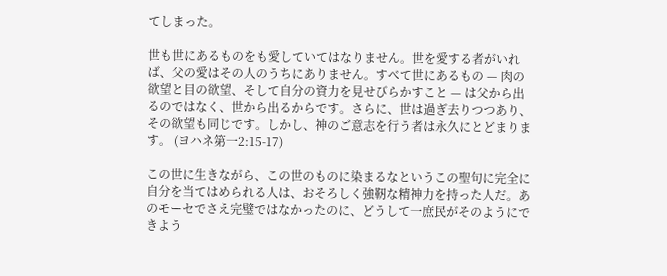てしまった。

世も世にあるものをも愛していてはなりません。世を愛する者がいれば、父の愛はその人のうちにありません。すべて世にあるもの — 肉の欲望と目の欲望、そして自分の資力を見せびらかすこと — は父から出るのではなく、世から出るからです。さらに、世は過ぎ去りつつあり、その欲望も同じです。しかし、神のご意志を行う者は永久にとどまります。 (ヨハネ第一2:15-17)

この世に生きながら、この世のものに染まるなというこの聖句に完全に自分を当てはめられる人は、おそろしく強靭な精神力を持った人だ。あのモーセでさえ完璧ではなかったのに、どうして一庶民がそのようにできよう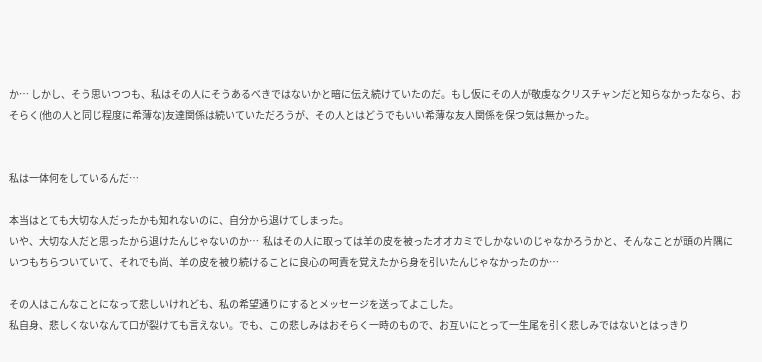か… しかし、そう思いつつも、私はその人にそうあるべきではないかと暗に伝え続けていたのだ。もし仮にその人が敬虔なクリスチャンだと知らなかったなら、おそらく(他の人と同じ程度に希薄な)友達関係は続いていただろうが、その人とはどうでもいい希薄な友人関係を保つ気は無かった。


私は一体何をしているんだ…

本当はとても大切な人だったかも知れないのに、自分から退けてしまった。
いや、大切な人だと思ったから退けたんじゃないのか…  私はその人に取っては羊の皮を被ったオオカミでしかないのじゃなかろうかと、そんなことが頭の片隅にいつもちらついていて、それでも尚、羊の皮を被り続けることに良心の呵責を覚えたから身を引いたんじゃなかったのか…

その人はこんなことになって悲しいけれども、私の希望通りにするとメッセージを送ってよこした。
私自身、悲しくないなんて口が裂けても言えない。でも、この悲しみはおそらく一時のもので、お互いにとって一生尾を引く悲しみではないとはっきり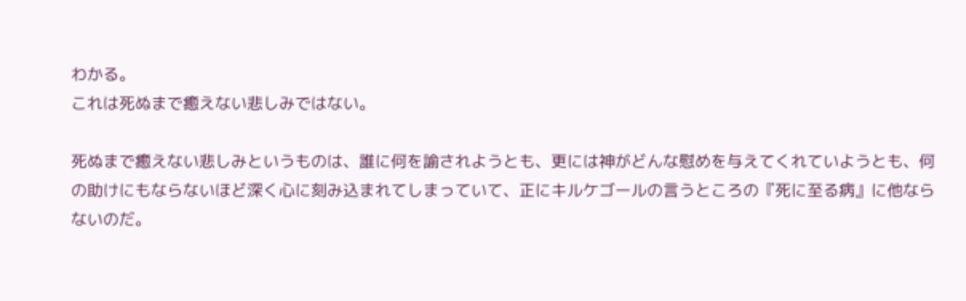わかる。
これは死ぬまで癒えない悲しみではない。

死ぬまで癒えない悲しみというものは、誰に何を諭されようとも、更には神がどんな慰めを与えてくれていようとも、何の助けにもならないほど深く心に刻み込まれてしまっていて、正にキルケゴールの言うところの『死に至る病』に他ならないのだ。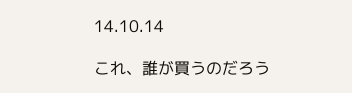14.10.14

これ、誰が買うのだろう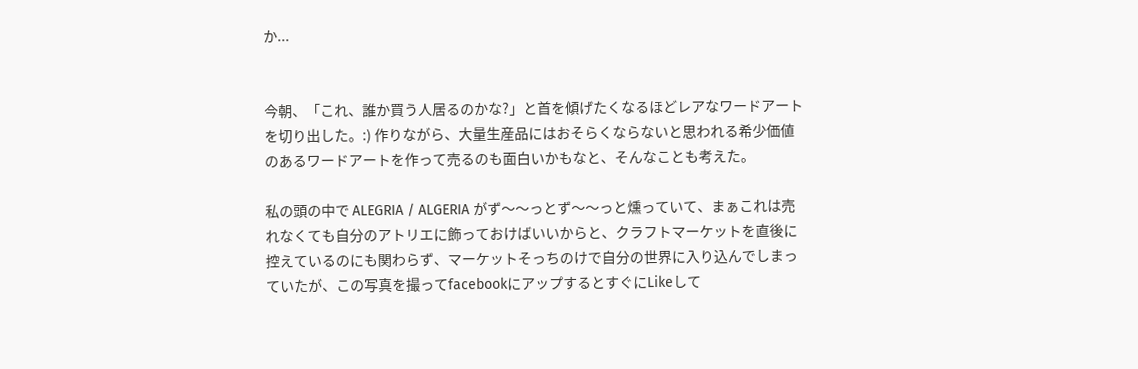か...


今朝、「これ、誰か買う人居るのかな?」と首を傾げたくなるほどレアなワードアートを切り出した。:) 作りながら、大量生産品にはおそらくならないと思われる希少価値のあるワードアートを作って売るのも面白いかもなと、そんなことも考えた。

私の頭の中で ALEGRIA / ALGERIA がず〜〜っとず〜〜っと燻っていて、まぁこれは売れなくても自分のアトリエに飾っておけばいいからと、クラフトマーケットを直後に控えているのにも関わらず、マーケットそっちのけで自分の世界に入り込んでしまっていたが、この写真を撮ってfacebookにアップするとすぐにLikeして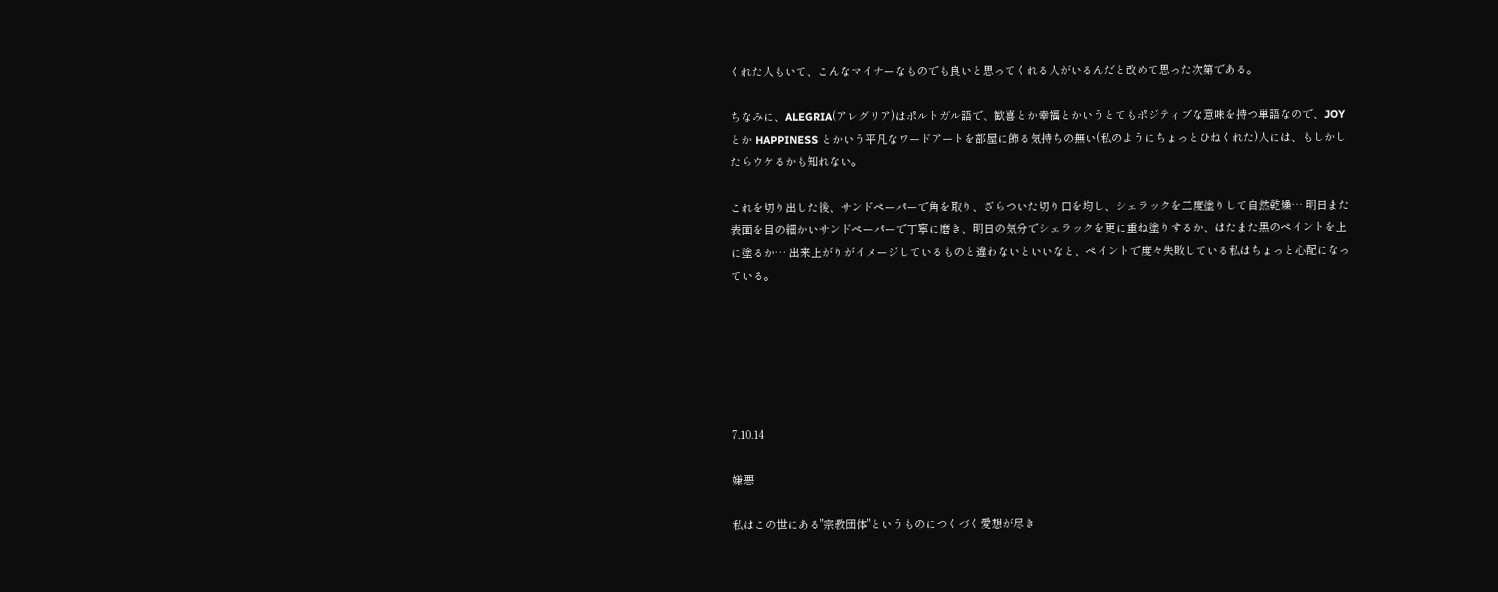くれた人もいて、こんなマイナーなものでも良いと思ってくれる人がいるんだと改めて思った次第である。

ちなみに、ALEGRIA(アレグリア)はポルトガル語で、歓喜とか幸福とかいうとてもポジティブな意味を持つ単語なので、JOY とか HAPPINESS とかいう平凡なワードアートを部屋に飾る気持ちの無い(私のようにちょっとひねくれた)人には、もしかしたらウケるかも知れない。

これを切り出した後、サンドペーパーで角を取り、ざらついた切り口を均し、シェラックを二度塗りして自然乾燥… 明日また表面を目の細かいサンドペーパーで丁寧に磨き、明日の気分でシェラックを更に重ね塗りするか、はたまた黒のペイントを上に塗るか… 出来上がりがイメージしているものと違わないといいなと、ペイントで度々失敗している私はちょっと心配になっている。






7.10.14

嫌悪

私はこの世にある"宗教団体"というものにつくづく愛想が尽き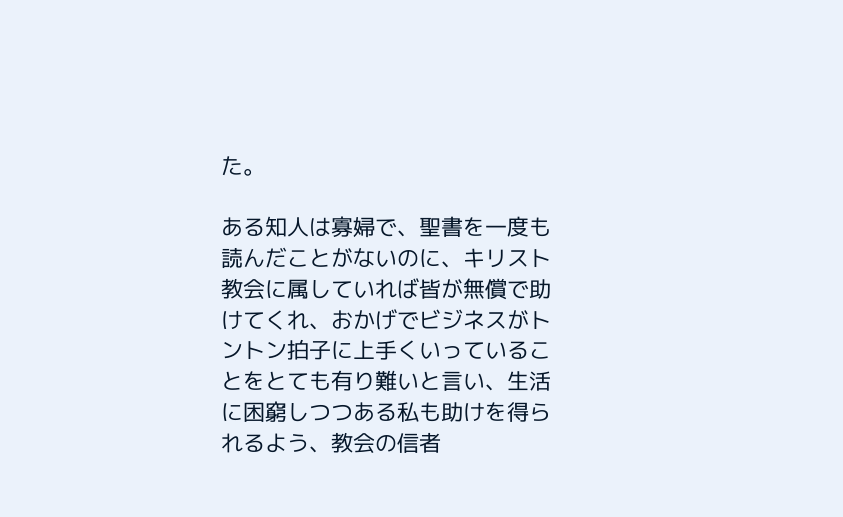た。

ある知人は寡婦で、聖書を一度も読んだことがないのに、キリスト教会に属していれば皆が無償で助けてくれ、おかげでビジネスがトントン拍子に上手くいっていることをとても有り難いと言い、生活に困窮しつつある私も助けを得られるよう、教会の信者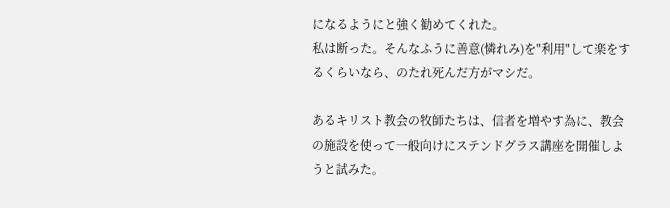になるようにと強く勧めてくれた。
私は断った。そんなふうに善意(憐れみ)を"利用"して楽をするくらいなら、のたれ死んだ方がマシだ。

あるキリスト教会の牧師たちは、信者を増やす為に、教会の施設を使って一般向けにステンドグラス講座を開催しようと試みた。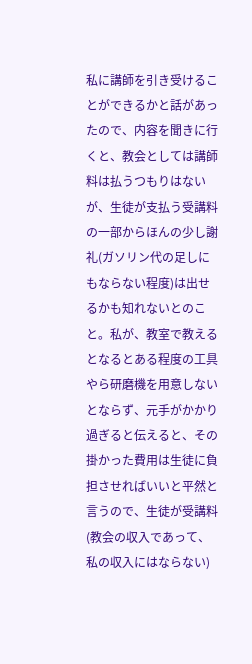私に講師を引き受けることができるかと話があったので、内容を聞きに行くと、教会としては講師料は払うつもりはないが、生徒が支払う受講料の一部からほんの少し謝礼(ガソリン代の足しにもならない程度)は出せるかも知れないとのこと。私が、教室で教えるとなるとある程度の工具やら研磨機を用意しないとならず、元手がかかり過ぎると伝えると、その掛かった費用は生徒に負担させればいいと平然と言うので、生徒が受講料(教会の収入であって、私の収入にはならない)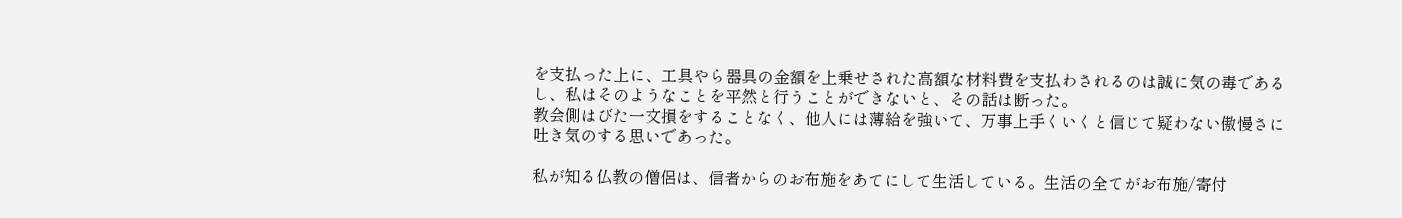を支払った上に、工具やら器具の金額を上乗せされた高額な材料費を支払わされるのは誠に気の毒であるし、私はそのようなことを平然と行うことができないと、その話は断った。
教会側はびた一文損をすることなく、他人には薄給を強いて、万事上手くいくと信じて疑わない傲慢さに吐き気のする思いであった。

私が知る仏教の僧侶は、信者からのお布施をあてにして生活している。生活の全てがお布施/寄付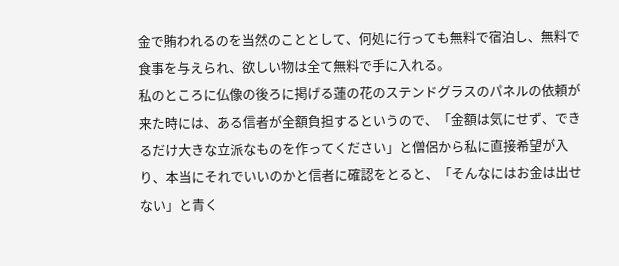金で賄われるのを当然のこととして、何処に行っても無料で宿泊し、無料で食事を与えられ、欲しい物は全て無料で手に入れる。
私のところに仏像の後ろに掲げる蓮の花のステンドグラスのパネルの依頼が来た時には、ある信者が全額負担するというので、「金額は気にせず、できるだけ大きな立派なものを作ってください」と僧侶から私に直接希望が入り、本当にそれでいいのかと信者に確認をとると、「そんなにはお金は出せない」と青く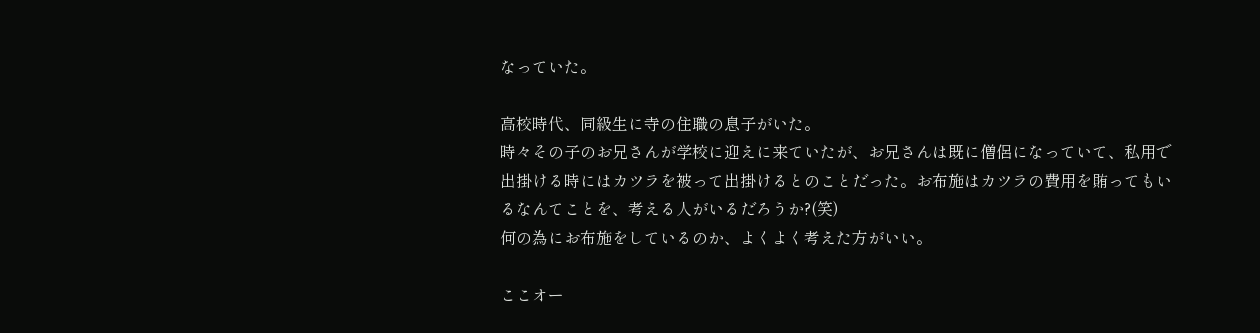なっていた。

高校時代、同級生に寺の住職の息子がいた。
時々その子のお兄さんが学校に迎えに来ていたが、お兄さんは既に僧侶になっていて、私用で出掛ける時にはカツラを被って出掛けるとのことだった。お布施はカツラの費用を賄ってもいるなんてことを、考える人がいるだろうか?(笑)
何の為にお布施をしているのか、よくよく考えた方がいい。

ここオー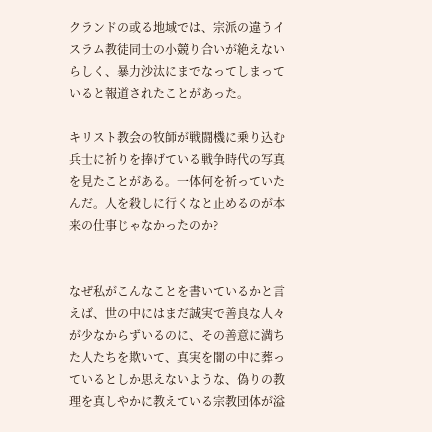クランドの或る地域では、宗派の違うイスラム教徒同士の小競り合いが絶えないらしく、暴力沙汰にまでなってしまっていると報道されたことがあった。

キリスト教会の牧師が戦闘機に乗り込む兵士に祈りを捧げている戦争時代の写真を見たことがある。一体何を祈っていたんだ。人を殺しに行くなと止めるのが本来の仕事じゃなかったのか?


なぜ私がこんなことを書いているかと言えば、世の中にはまだ誠実で善良な人々が少なからずいるのに、その善意に満ちた人たちを欺いて、真実を闇の中に葬っているとしか思えないような、偽りの教理を真しやかに教えている宗教団体が溢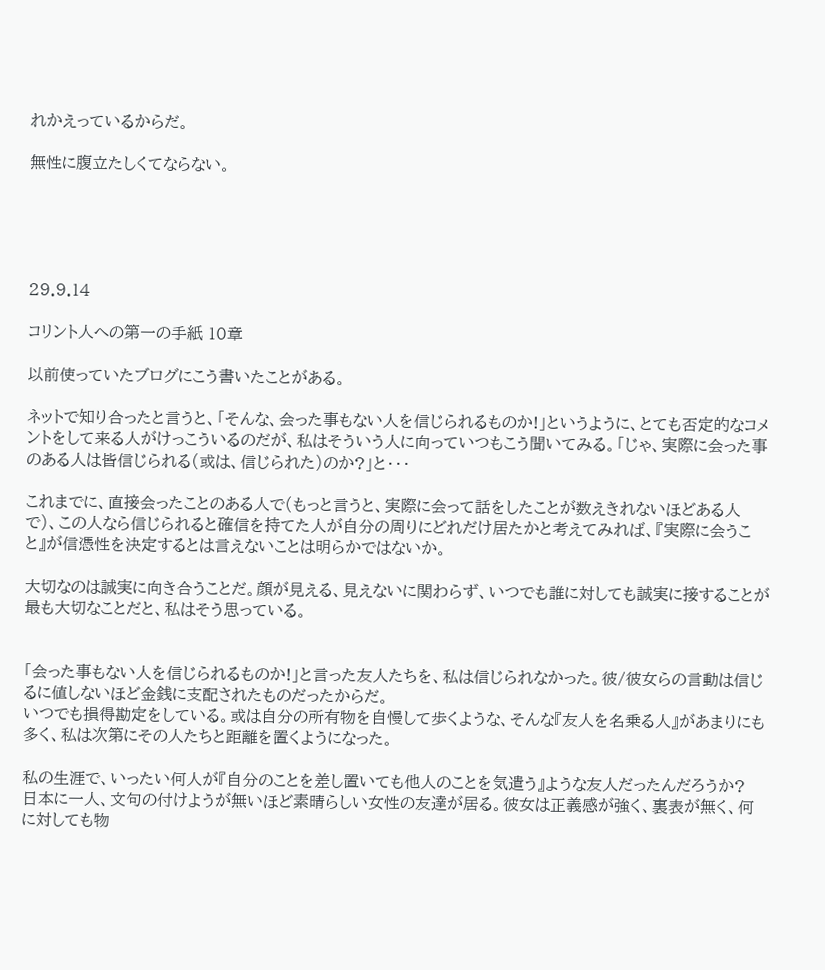れかえっているからだ。

無性に腹立たしくてならない。





29.9.14

コリント人への第一の手紙 10章

以前使っていたブログにこう書いたことがある。

ネットで知り合ったと言うと、「そんな、会った事もない人を信じられるものか!」というように、とても否定的なコメントをして来る人がけっこういるのだが、私はそういう人に向っていつもこう聞いてみる。「じゃ、実際に会った事のある人は皆信じられる(或は、信じられた)のか?」と・・・

これまでに、直接会ったことのある人で(もっと言うと、実際に会って話をしたことが数えきれないほどある人で)、この人なら信じられると確信を持てた人が自分の周りにどれだけ居たかと考えてみれば、『実際に会うこと』が信憑性を決定するとは言えないことは明らかではないか。

大切なのは誠実に向き合うことだ。顔が見える、見えないに関わらず、いつでも誰に対しても誠実に接することが最も大切なことだと、私はそう思っている。


「会った事もない人を信じられるものか!」と言った友人たちを、私は信じられなかった。彼/彼女らの言動は信じるに値しないほど金銭に支配されたものだったからだ。
いつでも損得勘定をしている。或は自分の所有物を自慢して歩くような、そんな『友人を名乗る人』があまりにも多く、私は次第にその人たちと距離を置くようになった。

私の生涯で、いったい何人が『自分のことを差し置いても他人のことを気遣う』ような友人だったんだろうか?
日本に一人、文句の付けようが無いほど素晴らしい女性の友達が居る。彼女は正義感が強く、裏表が無く、何に対しても物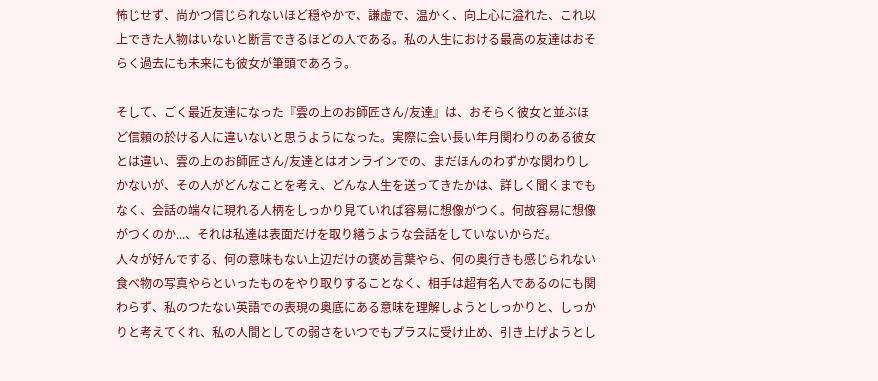怖じせず、尚かつ信じられないほど穏やかで、謙虚で、温かく、向上心に溢れた、これ以上できた人物はいないと断言できるほどの人である。私の人生における最高の友達はおそらく過去にも未来にも彼女が筆頭であろう。

そして、ごく最近友達になった『雲の上のお師匠さん/友達』は、おそらく彼女と並ぶほど信頼の於ける人に違いないと思うようになった。実際に会い長い年月関わりのある彼女とは違い、雲の上のお師匠さん/友達とはオンラインでの、まだほんのわずかな関わりしかないが、その人がどんなことを考え、どんな人生を送ってきたかは、詳しく聞くまでもなく、会話の端々に現れる人柄をしっかり見ていれば容易に想像がつく。何故容易に想像がつくのか...、それは私達は表面だけを取り繕うような会話をしていないからだ。
人々が好んでする、何の意味もない上辺だけの褒め言葉やら、何の奥行きも感じられない食べ物の写真やらといったものをやり取りすることなく、相手は超有名人であるのにも関わらず、私のつたない英語での表現の奥底にある意味を理解しようとしっかりと、しっかりと考えてくれ、私の人間としての弱さをいつでもプラスに受け止め、引き上げようとし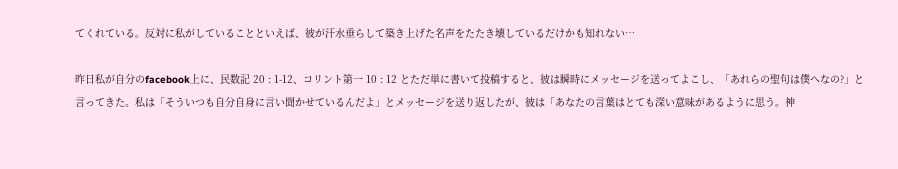てくれている。反対に私がしていることといえば、彼が汗水垂らして築き上げた名声をたたき壊しているだけかも知れない…

昨日私が自分のfacebook上に、民数記 20 : 1-12、コリント第一 10 : 12 とただ単に書いて投稿すると、彼は瞬時にメッセージを送ってよこし、「あれらの聖句は僕へなの?」と言ってきた。私は「そういつも自分自身に言い聞かせているんだよ」とメッセージを送り返したが、彼は「あなたの言葉はとても深い意味があるように思う。神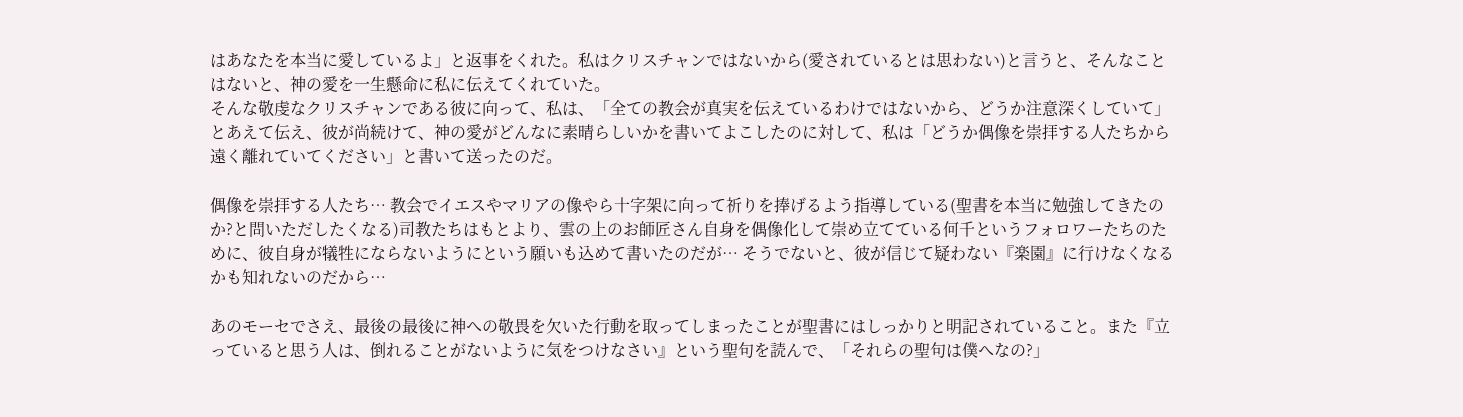はあなたを本当に愛しているよ」と返事をくれた。私はクリスチャンではないから(愛されているとは思わない)と言うと、そんなことはないと、神の愛を一生懸命に私に伝えてくれていた。
そんな敬虔なクリスチャンである彼に向って、私は、「全ての教会が真実を伝えているわけではないから、どうか注意深くしていて」とあえて伝え、彼が尚続けて、神の愛がどんなに素晴らしいかを書いてよこしたのに対して、私は「どうか偶像を崇拝する人たちから遠く離れていてください」と書いて送ったのだ。

偶像を崇拝する人たち… 教会でイエスやマリアの像やら十字架に向って祈りを捧げるよう指導している(聖書を本当に勉強してきたのか?と問いただしたくなる)司教たちはもとより、雲の上のお師匠さん自身を偶像化して崇め立てている何千というフォロワーたちのために、彼自身が犠牲にならないようにという願いも込めて書いたのだが… そうでないと、彼が信じて疑わない『楽園』に行けなくなるかも知れないのだから…

あのモーセでさえ、最後の最後に神への敬畏を欠いた行動を取ってしまったことが聖書にはしっかりと明記されていること。また『立っていると思う人は、倒れることがないように気をつけなさい』という聖句を読んで、「それらの聖句は僕へなの?」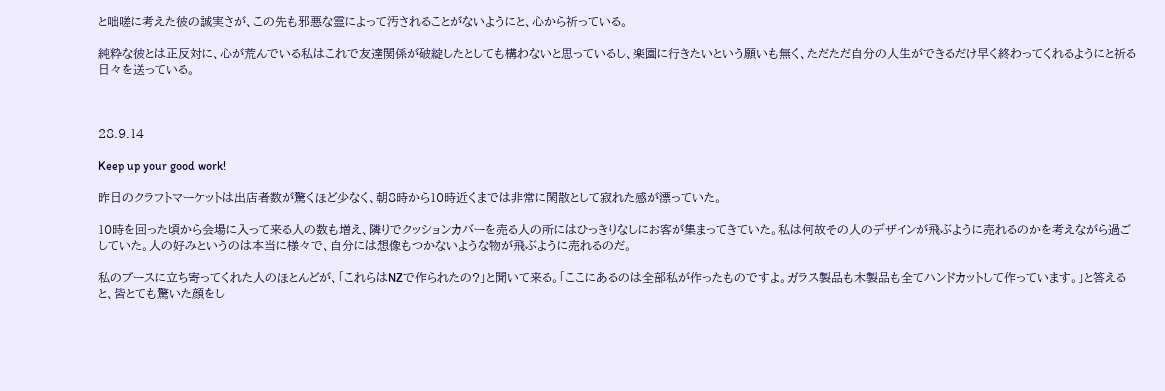と咄嗟に考えた彼の誠実さが、この先も邪悪な霊によって汚されることがないようにと、心から祈っている。

純粋な彼とは正反対に、心が荒んでいる私はこれで友達関係が破綻したとしても構わないと思っているし、楽園に行きたいという願いも無く、ただただ自分の人生ができるだけ早く終わってくれるようにと祈る日々を送っている。



28.9.14

Keep up your good work!

昨日のクラフトマーケットは出店者数が驚くほど少なく、朝8時から10時近くまでは非常に閑散として寂れた感が漂っていた。

10時を回った頃から会場に入って来る人の数も増え、隣りでクッションカバーを売る人の所にはひっきりなしにお客が集まってきていた。私は何故その人のデザインが飛ぶように売れるのかを考えながら過ごしていた。人の好みというのは本当に様々で、自分には想像もつかないような物が飛ぶように売れるのだ。

私のブースに立ち寄ってくれた人のほとんどが、「これらはNZで作られたの?」と聞いて来る。「ここにあるのは全部私が作ったものですよ。ガラス製品も木製品も全てハンドカットして作っています。」と答えると、皆とても驚いた顔をし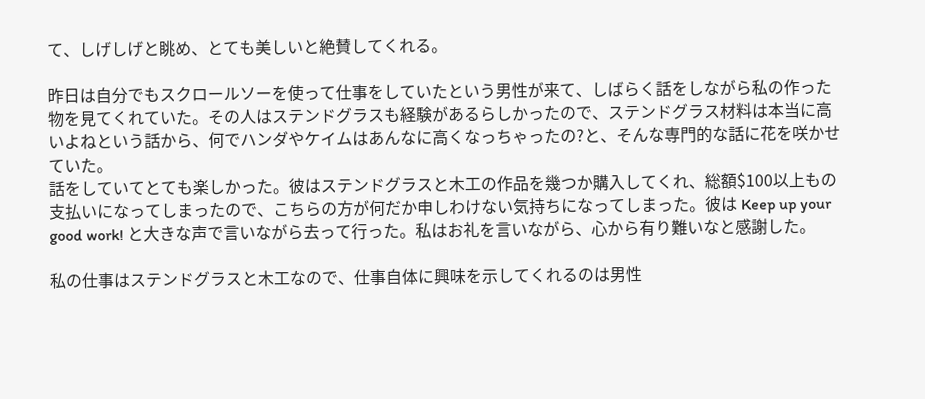て、しげしげと眺め、とても美しいと絶賛してくれる。

昨日は自分でもスクロールソーを使って仕事をしていたという男性が来て、しばらく話をしながら私の作った物を見てくれていた。その人はステンドグラスも経験があるらしかったので、ステンドグラス材料は本当に高いよねという話から、何でハンダやケイムはあんなに高くなっちゃったの?と、そんな専門的な話に花を咲かせていた。
話をしていてとても楽しかった。彼はステンドグラスと木工の作品を幾つか購入してくれ、総額$100以上もの支払いになってしまったので、こちらの方が何だか申しわけない気持ちになってしまった。彼は Keep up your good work! と大きな声で言いながら去って行った。私はお礼を言いながら、心から有り難いなと感謝した。

私の仕事はステンドグラスと木工なので、仕事自体に興味を示してくれるのは男性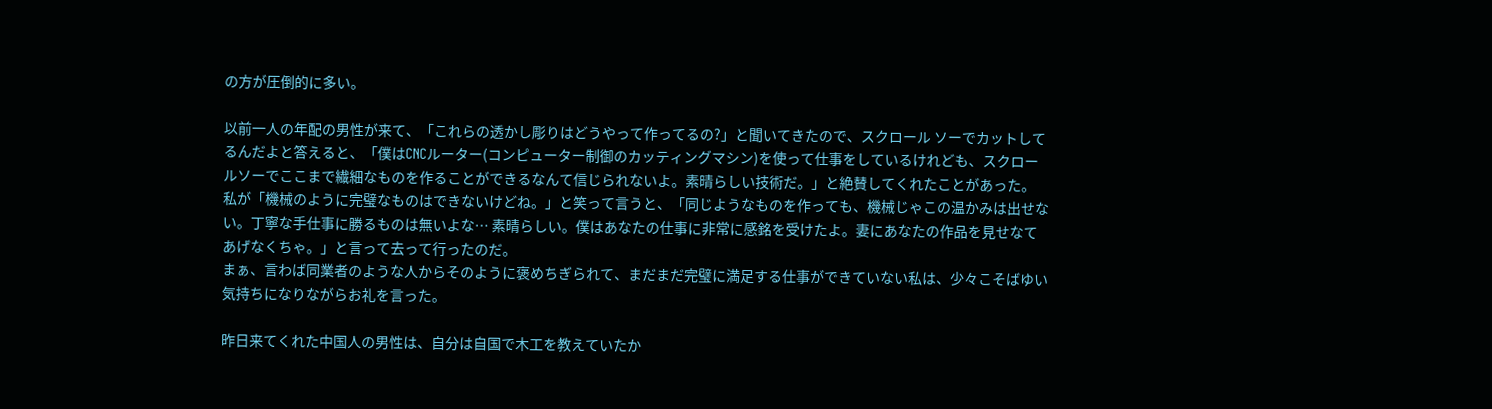の方が圧倒的に多い。

以前一人の年配の男性が来て、「これらの透かし彫りはどうやって作ってるの?」と聞いてきたので、スクロール ソーでカットしてるんだよと答えると、「僕はCNCルーター(コンピューター制御のカッティングマシン)を使って仕事をしているけれども、スクロールソーでここまで繊細なものを作ることができるなんて信じられないよ。素晴らしい技術だ。」と絶賛してくれたことがあった。
私が「機械のように完璧なものはできないけどね。」と笑って言うと、「同じようなものを作っても、機械じゃこの温かみは出せない。丁寧な手仕事に勝るものは無いよな… 素晴らしい。僕はあなたの仕事に非常に感銘を受けたよ。妻にあなたの作品を見せなてあげなくちゃ。」と言って去って行ったのだ。
まぁ、言わば同業者のような人からそのように褒めちぎられて、まだまだ完璧に満足する仕事ができていない私は、少々こそばゆい気持ちになりながらお礼を言った。

昨日来てくれた中国人の男性は、自分は自国で木工を教えていたか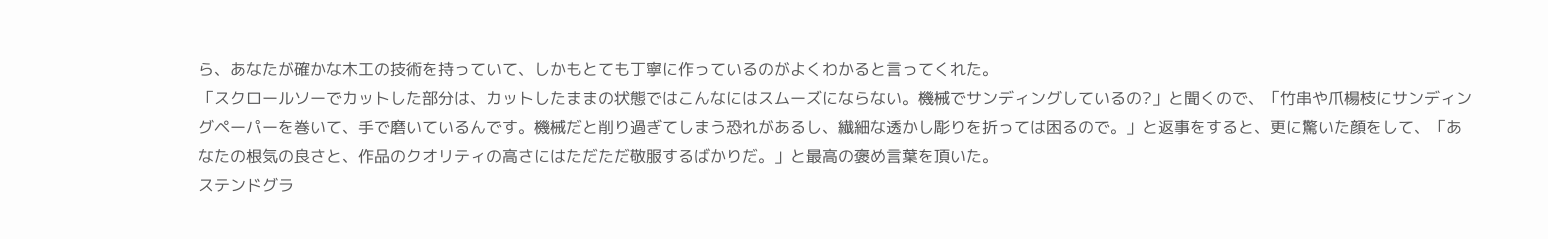ら、あなたが確かな木工の技術を持っていて、しかもとても丁寧に作っているのがよくわかると言ってくれた。
「スクロールソーでカットした部分は、カットしたままの状態ではこんなにはスムーズにならない。機械でサンディングしているの?」と聞くので、「竹串や爪楊枝にサンディングペーパーを巻いて、手で磨いているんです。機械だと削り過ぎてしまう恐れがあるし、繊細な透かし彫りを折っては困るので。」と返事をすると、更に驚いた顔をして、「あなたの根気の良さと、作品のクオリティの高さにはただただ敬服するばかりだ。」と最高の褒め言葉を頂いた。
ステンドグラ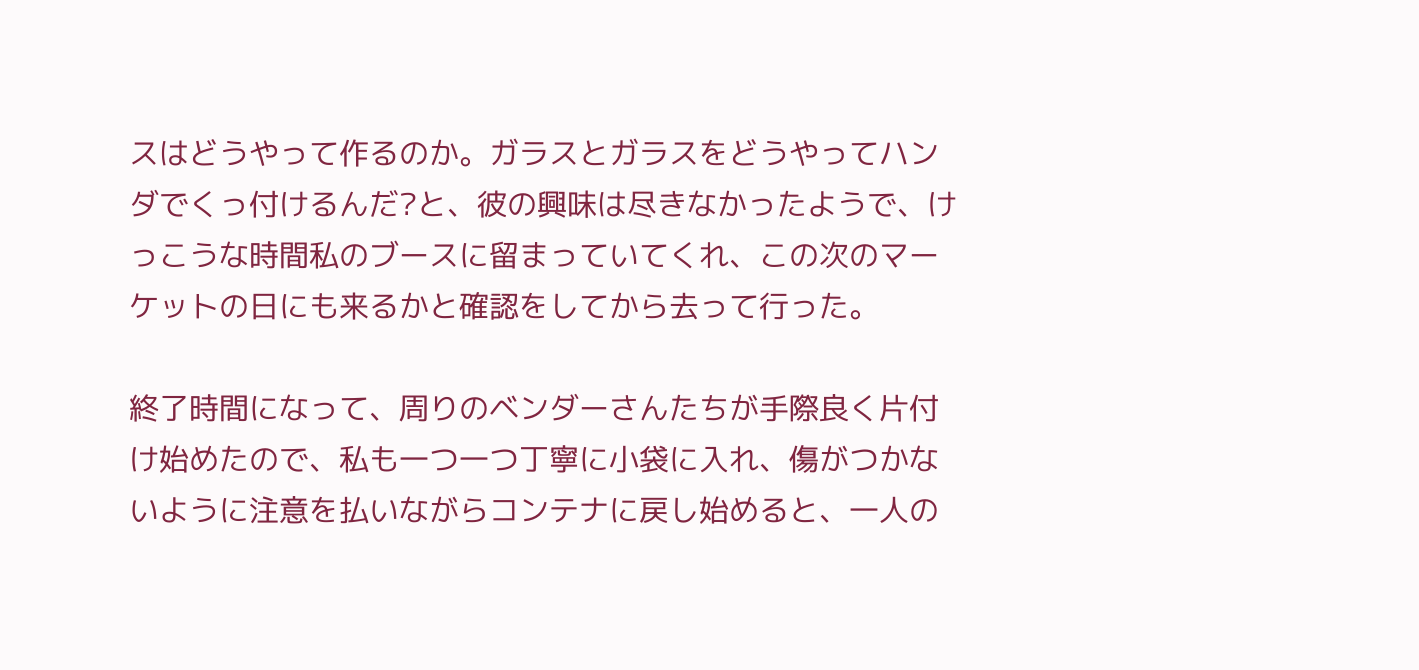スはどうやって作るのか。ガラスとガラスをどうやってハンダでくっ付けるんだ?と、彼の興味は尽きなかったようで、けっこうな時間私のブースに留まっていてくれ、この次のマーケットの日にも来るかと確認をしてから去って行った。

終了時間になって、周りのベンダーさんたちが手際良く片付け始めたので、私も一つ一つ丁寧に小袋に入れ、傷がつかないように注意を払いながらコンテナに戻し始めると、一人の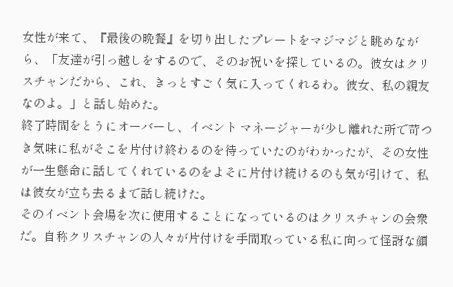女性が来て、『最後の晩餐』を切り出したプレートをマジマジと眺めながら、「友達が引っ越しをするので、そのお祝いを探しているの。彼女はクリスチャンだから、これ、きっとすごく気に入ってくれるわ。彼女、私の親友なのよ。」と話し始めた。
終了時間をとうにオーバーし、イベント マネージャーが少し離れた所で苛つき気味に私がそこを片付け終わるのを待っていたのがわかったが、その女性が一生懸命に話してくれているのをよそに片付け続けるのも気が引けて、私は彼女が立ち去るまで話し続けた。
そのイベント会場を次に使用することになっているのはクリスチャンの会衆だ。自称クリスチャンの人々が片付けを手間取っている私に向って怪訝な顔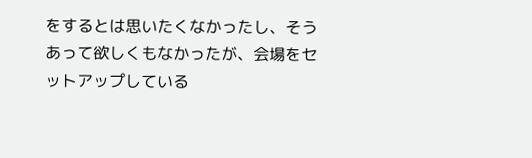をするとは思いたくなかったし、そうあって欲しくもなかったが、会場をセットアップしている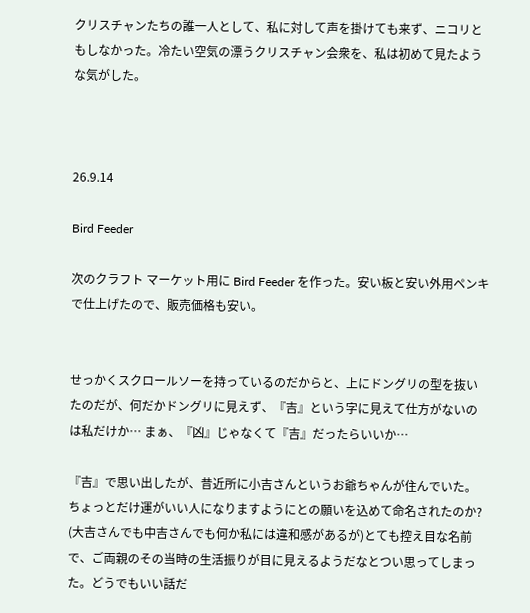クリスチャンたちの誰一人として、私に対して声を掛けても来ず、ニコリともしなかった。冷たい空気の漂うクリスチャン会衆を、私は初めて見たような気がした。



26.9.14

Bird Feeder

次のクラフト マーケット用に Bird Feeder を作った。安い板と安い外用ペンキで仕上げたので、販売価格も安い。


せっかくスクロールソーを持っているのだからと、上にドングリの型を抜いたのだが、何だかドングリに見えず、『吉』という字に見えて仕方がないのは私だけか… まぁ、『凶』じゃなくて『吉』だったらいいか…

『吉』で思い出したが、昔近所に小吉さんというお爺ちゃんが住んでいた。ちょっとだけ運がいい人になりますようにとの願いを込めて命名されたのか? (大吉さんでも中吉さんでも何か私には違和感があるが)とても控え目な名前で、ご両親のその当時の生活振りが目に見えるようだなとつい思ってしまった。どうでもいい話だ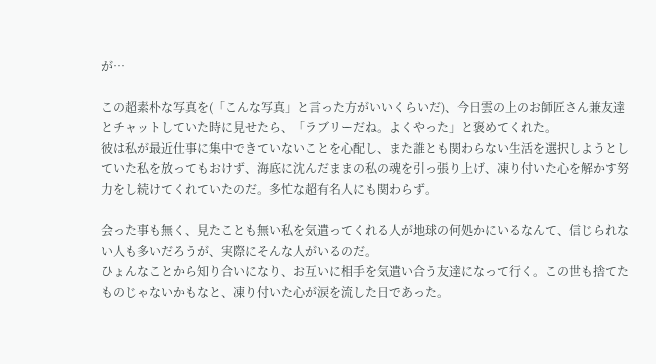が…

この超素朴な写真を(「こんな写真」と言った方がいいくらいだ)、今日雲の上のお師匠さん兼友達とチャットしていた時に見せたら、「ラブリーだね。よくやった」と褒めてくれた。
彼は私が最近仕事に集中できていないことを心配し、また誰とも関わらない生活を選択しようとしていた私を放ってもおけず、海底に沈んだままの私の魂を引っ張り上げ、凍り付いた心を解かす努力をし続けてくれていたのだ。多忙な超有名人にも関わらず。

会った事も無く、見たことも無い私を気遣ってくれる人が地球の何処かにいるなんて、信じられない人も多いだろうが、実際にそんな人がいるのだ。
ひょんなことから知り合いになり、お互いに相手を気遣い合う友達になって行く。この世も捨てたものじゃないかもなと、凍り付いた心が涙を流した日であった。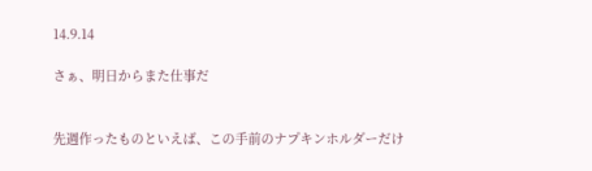14.9.14

さぁ、明日からまた仕事だ


先週作ったものといえば、この手前のナプキンホルダーだけ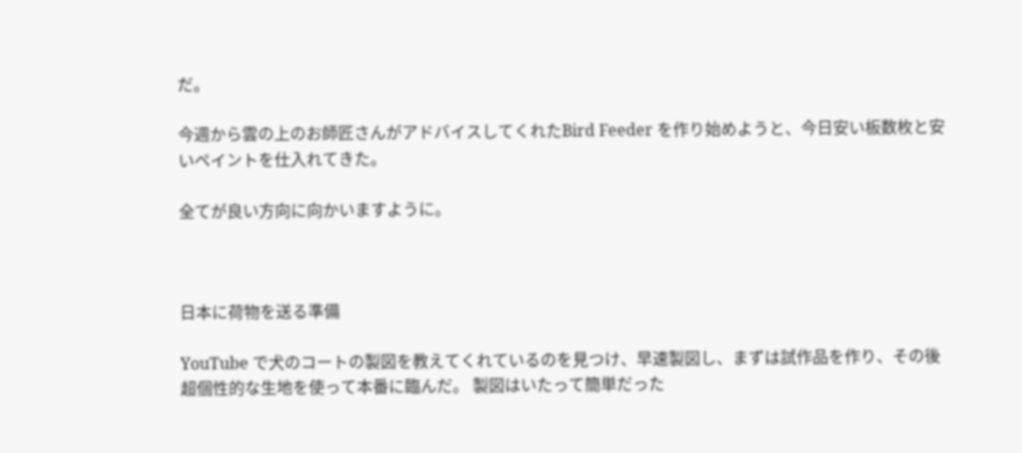だ。

今週から雲の上のお師匠さんがアドバイスしてくれたBird Feeder を作り始めようと、今日安い板数枚と安いペイントを仕入れてきた。

全てが良い方向に向かいますように。



日本に荷物を送る準備

YouTube で犬のコートの製図を教えてくれているのを見つけ、早速製図し、まずは試作品を作り、その後超個性的な生地を使って本番に臨んだ。 製図はいたって簡単だった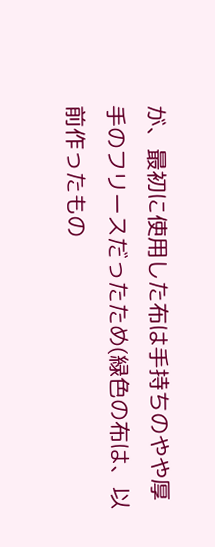が、最初に使用した布は手持ちのやや厚手のフリースだったため(緑色の布は、以前作ったもの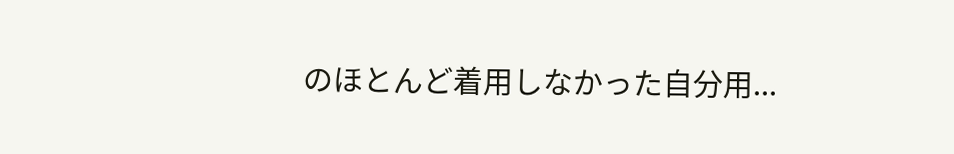のほとんど着用しなかった自分用...